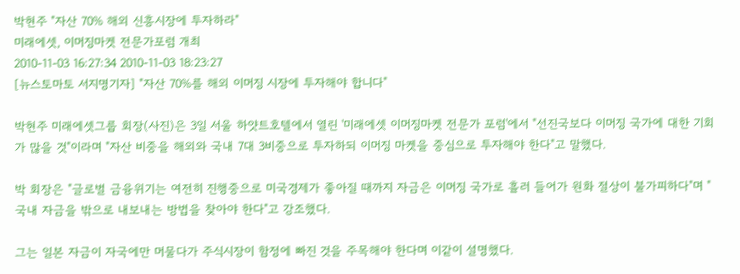박현주 "자산 70% 해외 신흥시장에 투자하라"
미래에셋, 이머징마켓 전문가포럼 개최
2010-11-03 16:27:34 2010-11-03 18:23:27
[뉴스토마토 서지명기자] "자산 70%를 해외 이머징 시장에 투자해야 합니다"

박현주 미래에셋그룹 회장(사진)은 3일 서울 하얏트호텔에서 열린 '미래에셋 이머징마켓 전문가 포럼'에서 "선진국보다 이머징 국가에 대한 기회가 많을 것"이라며 "자산 비중을 해외와 국내 7대 3비중으로 투자하되 이머징 마켓을 중심으로 투자해야 한다"고 말했다.

박 회장은 "글로벌 금융위기는 여전히 진행중으로 미국경제가 좋아질 때까지 자금은 이머징 국가로 흘러 들어가 원화 절상이 불가피하다"며 "국내 자금을 밖으로 내보내는 방법을 찾아야 한다"고 강조했다.

그는 일본 자금이 자국에만 머물다가 주식시장이 함정에 빠진 것을 주목해야 한다며 이같이 설명했다.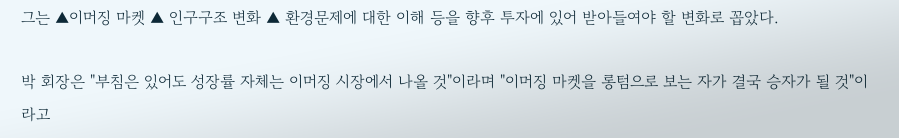그는 ▲이머징 마켓 ▲ 인구구조 변화 ▲ 환경문제에 대한 이해 등을 향후 투자에 있어 받아들여야 할 변화로 꼽았다.

박 회장은 "부침은 있어도 성장률 자체는 이머징 시장에서 나올 것"이라며 "이머징 마켓을 롱텀으로 보는 자가 결국 승자가 될 것"이라고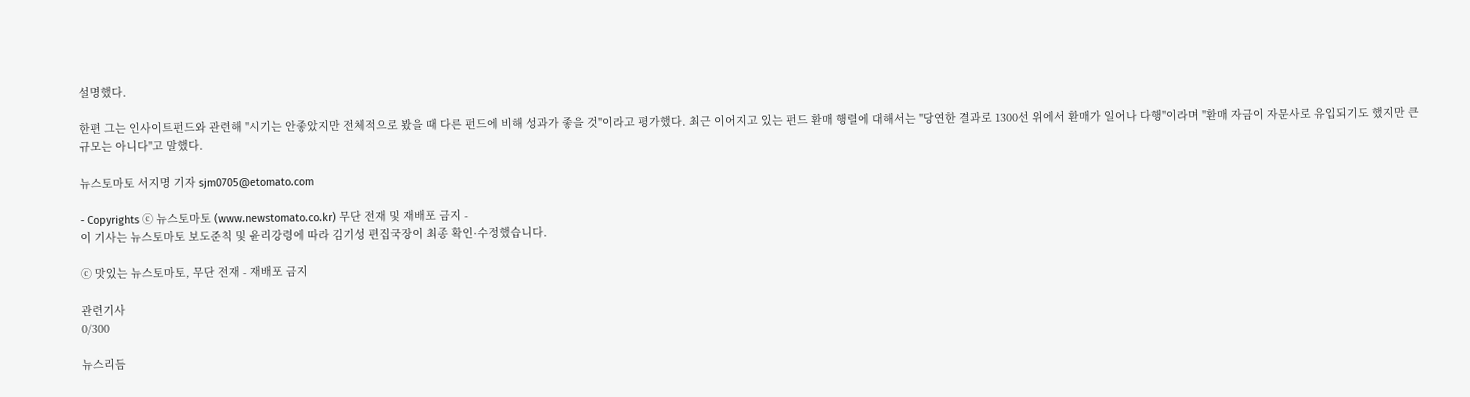설명했다.

한편 그는 인사이트펀드와 관련해 "시기는 안좋았지만 전체적으로 봤을 때 다른 펀드에 비해 성과가 좋을 것"이라고 평가했다. 최근 이어지고 있는 펀드 환매 행렬에 대해서는 "당연한 결과로 1300선 위에서 환매가 일어나 다행"이라며 "환매 자금이 자문사로 유입되기도 했지만 큰 규모는 아니다"고 말했다.

뉴스토마토 서지명 기자 sjm0705@etomato.com

- Copyrights ⓒ 뉴스토마토 (www.newstomato.co.kr) 무단 전재 및 재배포 금지 -
이 기사는 뉴스토마토 보도준칙 및 윤리강령에 따라 김기성 편집국장이 최종 확인·수정했습니다.

ⓒ 맛있는 뉴스토마토, 무단 전재 - 재배포 금지

관련기사
0/300

뉴스리듬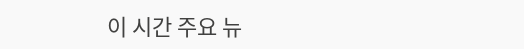이 시간 주요 뉴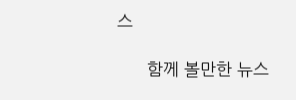스

      함께 볼만한 뉴스